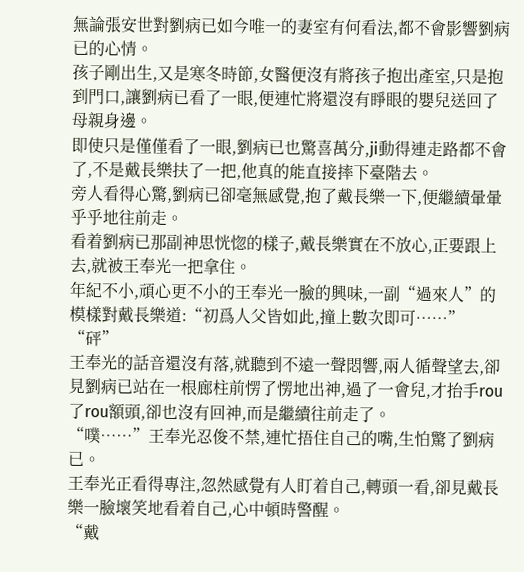無論張安世對劉病已如今唯一的妻室有何看法,都不會影響劉病已的心情。
孩子剛出生,又是寒冬時節,女醫便沒有將孩子抱出產室,只是抱到門口,讓劉病已看了一眼,便連忙將還沒有睜眼的嬰兒送回了母親身邊。
即使只是僅僅看了一眼,劉病已也驚喜萬分,ji動得連走路都不會了,不是戴長樂扶了一把,他真的能直接摔下臺階去。
旁人看得心驚,劉病已卻毫無感覺,抱了戴長樂一下,便繼續暈暈乎乎地往前走。
看着劉病已那副神思恍惚的樣子,戴長樂實在不放心,正要跟上去,就被王奉光一把拿住。
年紀不小,頑心更不小的王奉光一臉的興味,一副“過來人”的模樣對戴長樂道:“初爲人父皆如此,撞上數次即可……”
“砰”
王奉光的話音還沒有落,就聽到不遠一聲悶響,兩人循聲望去,卻見劉病已站在一根廊柱前愣了愣地出神,過了一會兒,才抬手rou了rou額頭,卻也沒有回神,而是繼續往前走了。
“噗……”王奉光忍俊不禁,連忙捂住自己的嘴,生怕驚了劉病已。
王奉光正看得專注,忽然感覺有人盯着自己,轉頭一看,卻見戴長樂一臉壞笑地看着自己,心中頓時警醒。
“戴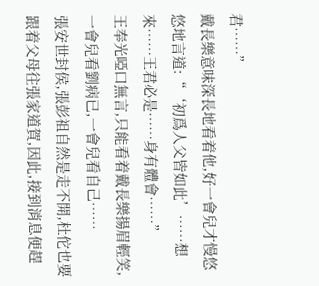君……”
戴長樂意味深長地看着他,好一會兒才慢悠悠地言道:“‘初爲人父皆如此’……想來……王君必是……身有體會……”
王奉光啞口無言,只能看着戴長樂揚眉輕笑,一會兒看劉病已,一會兒看自己……
張安世封侯,張彭祖自然是走不開,杜佗也要跟着父母往張家道賀,因此,接到消息便趕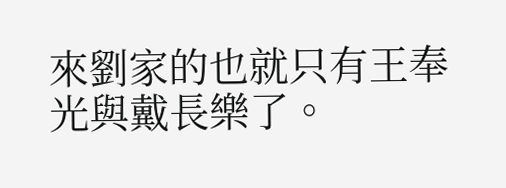來劉家的也就只有王奉光與戴長樂了。